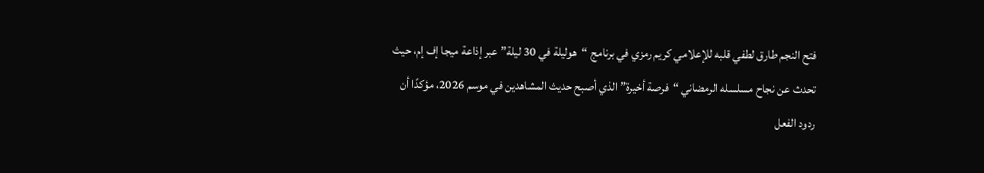فتح النجم طارق لطفي قلبه للإعلامي كريم رمزي في برنامج “هوليلة في 30 ليلة” عبر إذاعة ميجا إف إم، حيث تحدث عن نجاح مسلسله الرمضاني “فرصة أخيرة” الذي أصبح حديث المشاهدين في موسم 2026، مؤكدًا أن ردود الفعل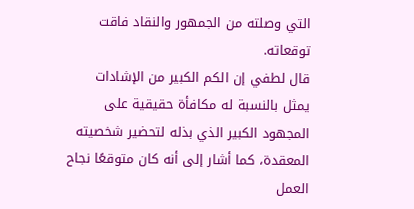التي وصلته من الجمهور والنقاد فاقت توقعاته.
قال لطفي إن الكم الكبير من الإشادات يمثل بالنسبة له مكافأة حقيقية على المجهود الكبير الذي بذله لتحضير شخصيته المعقدة، كما أشار إلى أنه كان متوقعًا نجاح العمل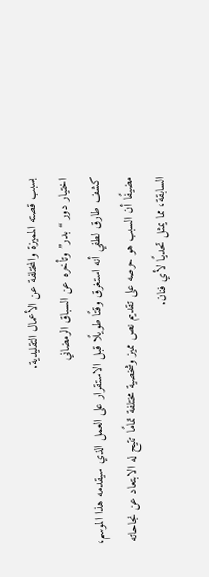بسبب قصته المميزة والمختلفة عن الأعمال التقليدية.
اختيار دور “بدر” وتأخره عن السباق الرمضاني
كشف طارق لطفي أنه استغرق وقتًا طويلًا قبل الاستقرار على العمل الذي سيقدمه هذا الموسم، مضيفًا أن السبب هو حرصه على تقديم نص مميز وشخصية مختلفة تمامًا تتيح له الابتعاد عن نجاحاته السابقة، مما يمثل تحديًا لأي فنان.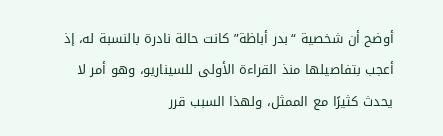أوضح أن شخصية “بدر أباظة” كانت حالة نادرة بالنسبة له، إذ أعجب بتفاصيلها منذ القراءة الأولى للسيناريو، وهو أمر لا يحدث كثيرًا مع الممثل، ولهذا السبب قرر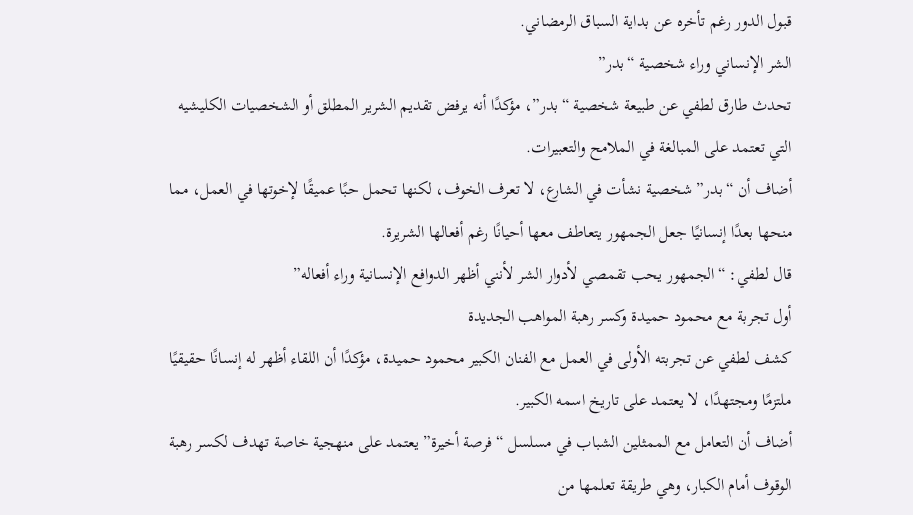قبول الدور رغم تأخره عن بداية السباق الرمضاني.
الشر الإنساني وراء شخصية “بدر”
تحدث طارق لطفي عن طبيعة شخصية “بدر”، مؤكدًا أنه يرفض تقديم الشرير المطلق أو الشخصيات الكليشيه التي تعتمد على المبالغة في الملامح والتعبيرات.
أضاف أن “بدر” شخصية نشأت في الشارع، لا تعرف الخوف، لكنها تحمل حبًا عميقًا لإخوتها في العمل، مما منحها بعدًا إنسانيًا جعل الجمهور يتعاطف معها أحيانًا رغم أفعالها الشريرة.
قال لطفي: “الجمهور يحب تقمصي لأدوار الشر لأنني أظهر الدوافع الإنسانية وراء أفعاله”
أول تجربة مع محمود حميدة وكسر رهبة المواهب الجديدة
كشف لطفي عن تجربته الأولى في العمل مع الفنان الكبير محمود حميدة، مؤكدًا أن اللقاء أظهر له إنسانًا حقيقيًا ملتزمًا ومجتهدًا، لا يعتمد على تاريخ اسمه الكبير.
أضاف أن التعامل مع الممثلين الشباب في مسلسل “فرصة أخيرة” يعتمد على منهجية خاصة تهدف لكسر رهبة الوقوف أمام الكبار، وهي طريقة تعلمها من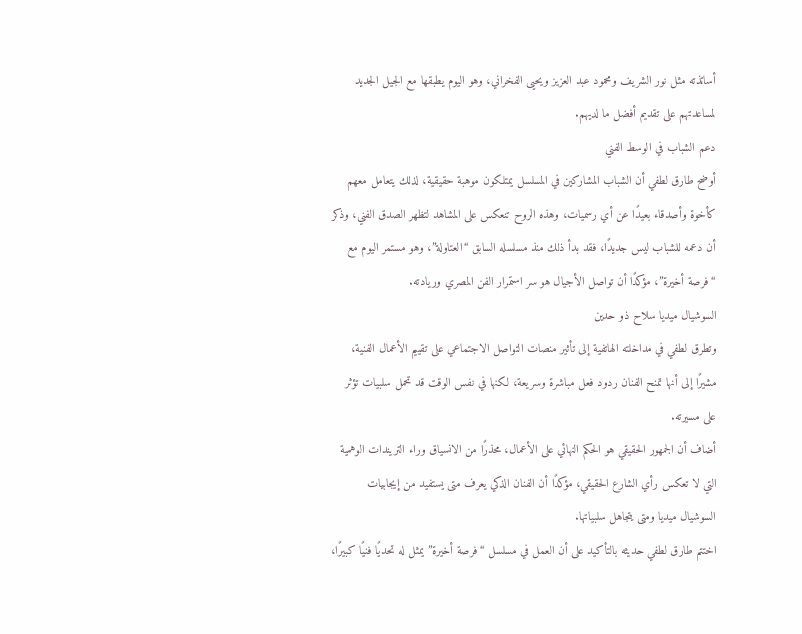أساتذته مثل نور الشريف ومحمود عبد العزيز ويحيى الفخراني، وهو اليوم يطبقها مع الجيل الجديد لمساعدتهم على تقديم أفضل ما لديهم.
دعم الشباب في الوسط الفني
أوضح طارق لطفي أن الشباب المشاركين في المسلسل يمتلكون موهبة حقيقية، لذلك يتعامل معهم كأخوة وأصدقاء بعيدًا عن أي رسميات، وهذه الروح تنعكس على المشاهد لتظهر الصدق الفني، وذكر أن دعمه للشباب ليس جديدًا، فقد بدأ ذلك منذ مسلسله السابق “العتاولة”، وهو مستمر اليوم مع “فرصة أخيرة”، مؤكدًا أن تواصل الأجيال هو سر استمرار الفن المصري وريادته.
السوشيال ميديا سلاح ذو حدين
وتطرق لطفي في مداخلته الهاتفية إلى تأثير منصات التواصل الاجتماعي على تقييم الأعمال الفنية، مشيرًا إلى أنها تمنح الفنان ردود فعل مباشرة وسريعة، لكنها في نفس الوقت قد تحمل سلبيات تؤثر على مسيرته.
أضاف أن الجمهور الحقيقي هو الحكم النهائي على الأعمال، محذرًا من الانسياق وراء التريندات الوهمية التي لا تعكس رأي الشارع الحقيقي، مؤكدًا أن الفنان الذكي يعرف متى يستفيد من إيجابيات السوشيال ميديا ومتى يتجاهل سلبياتها.
اختتم طارق لطفي حديثه بالتأكيد على أن العمل في مسلسل “فرصة أخيرة” يمثل له تحديًا فنيًا كبيرًا،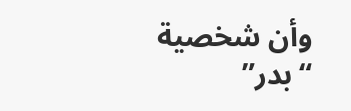وأن شخصية “بدر”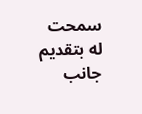سمحت له بتقديم جانب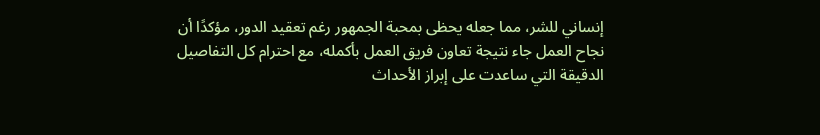إنساني للشر، مما جعله يحظى بمحبة الجمهور رغم تعقيد الدور، مؤكدًا أن نجاح العمل جاء نتيجة تعاون فريق العمل بأكمله، مع احترام كل التفاصيل الدقيقة التي ساعدت على إبراز الأحداث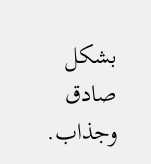بشكل صادق وجذاب.